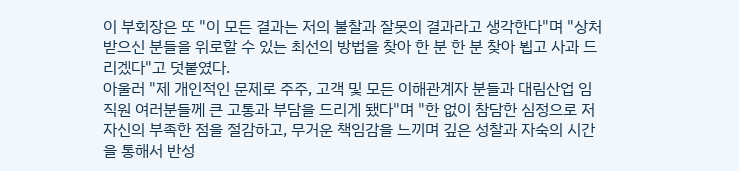이 부회장은 또 "이 모든 결과는 저의 불찰과 잘못의 결과라고 생각한다"며 "상처받으신 분들을 위로할 수 있는 최선의 방법을 찾아 한 분 한 분 찾아 뵙고 사과 드리겠다"고 덧붙였다.
아울러 "제 개인적인 문제로 주주, 고객 및 모든 이해관계자 분들과 대림산업 임직원 여러분들께 큰 고통과 부담을 드리게 됐다"며 "한 없이 참담한 심정으로 저 자신의 부족한 점을 절감하고, 무거운 책임감을 느끼며 깊은 성찰과 자숙의 시간을 통해서 반성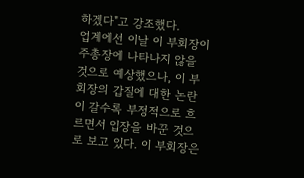하겠다"고 강조했다.
업계에선 이날 이 부회장이 주총장에 나타나지 않을 것으로 예상했으나, 이 부회장의 갑질에 대한 논란이 갈수록 부정적으로 흐르면서 입장을 바꾼 것으로 보고 있다. 이 부회장은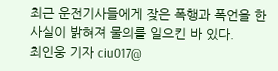최근 운전기사들에게 잦은 폭행과 폭언을 한 사실이 밝혀져 물의를 일으킨 바 있다.
최인웅 기자 ciu017@